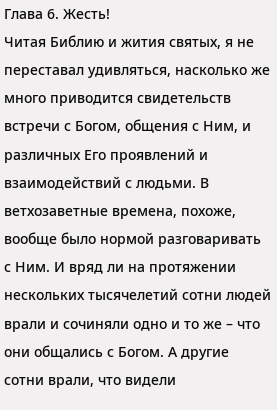Глава 6. Жесть!
Читая Библию и жития святых, я не переставал удивляться, насколько же много приводится свидетельств встречи с Богом, общения с Ним, и различных Его проявлений и взаимодействий с людьми. В ветхозаветные времена, похоже, вообще было нормой разговаривать с Ним. И вряд ли на протяжении нескольких тысячелетий сотни людей врали и сочиняли одно и то же – что они общались с Богом. А другие сотни врали, что видели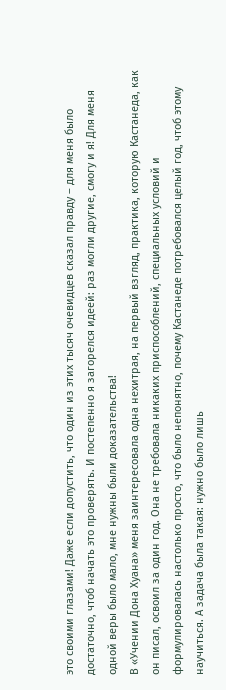это своими глазами! Даже если допустить, что один из этих тысяч очевидцев сказал правду – для меня было достаточно, чтоб начать это проверять. И постепенно я загорелся идеей: раз могли другие, смогу и я! Для меня одной веры было мало, мне нужны были доказательства!
В «Учении Дона Хуана» меня заинтересовала одна нехитрая, на первый взгляд, практика, которую Кастанеда, как он писал, освоил за один год. Она не требовала никаких приспособлений, специальных условий и формулировалась настолько просто, что было непонятно, почему Кастанеде потребовался целый год, чтоб этому научиться. А задача была такая: нужно было лишь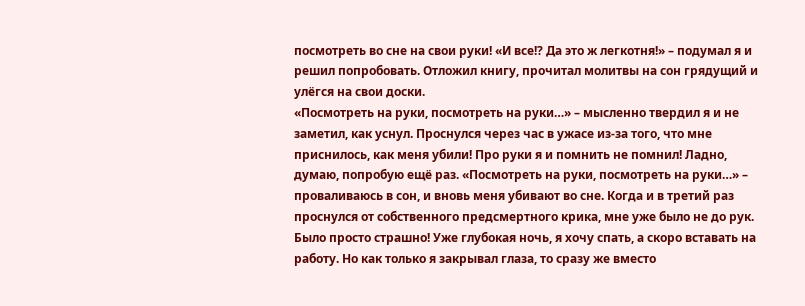посмотреть во сне на свои руки! «И все!? Да это ж легкотня!» – подумал я и решил попробовать. Отложил книгу, прочитал молитвы на сон грядущий и улёгся на свои доски.
«Посмотреть на руки, посмотреть на руки…» – мысленно твердил я и не заметил, как уснул. Проснулся через час в ужасе из-за того, что мне приснилось, как меня убили! Про руки я и помнить не помнил! Ладно, думаю, попробую ещё раз. «Посмотреть на руки, посмотреть на руки…» – проваливаюсь в сон, и вновь меня убивают во сне. Когда и в третий раз проснулся от собственного предсмертного крика, мне уже было не до рук. Было просто страшно! Уже глубокая ночь, я хочу спать, а скоро вставать на работу. Но как только я закрывал глаза, то сразу же вместо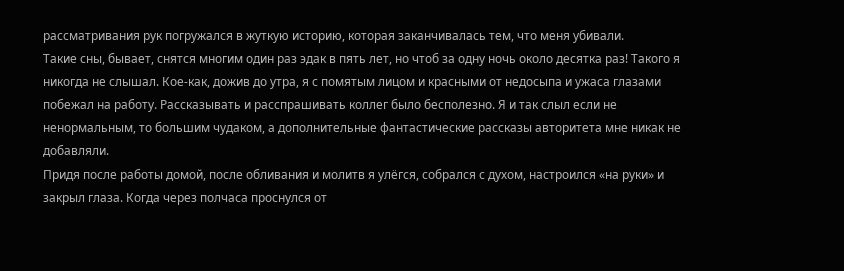рассматривания рук погружался в жуткую историю, которая заканчивалась тем, что меня убивали.
Такие сны, бывает, снятся многим один раз эдак в пять лет, но чтоб за одну ночь около десятка раз! Такого я никогда не слышал. Кое-как, дожив до утра, я с помятым лицом и красными от недосыпа и ужаса глазами побежал на работу. Рассказывать и расспрашивать коллег было бесполезно. Я и так слыл если не ненормальным, то большим чудаком, а дополнительные фантастические рассказы авторитета мне никак не добавляли.
Придя после работы домой, после обливания и молитв я улёгся, собрался с духом, настроился «на руки» и закрыл глаза. Когда через полчаса проснулся от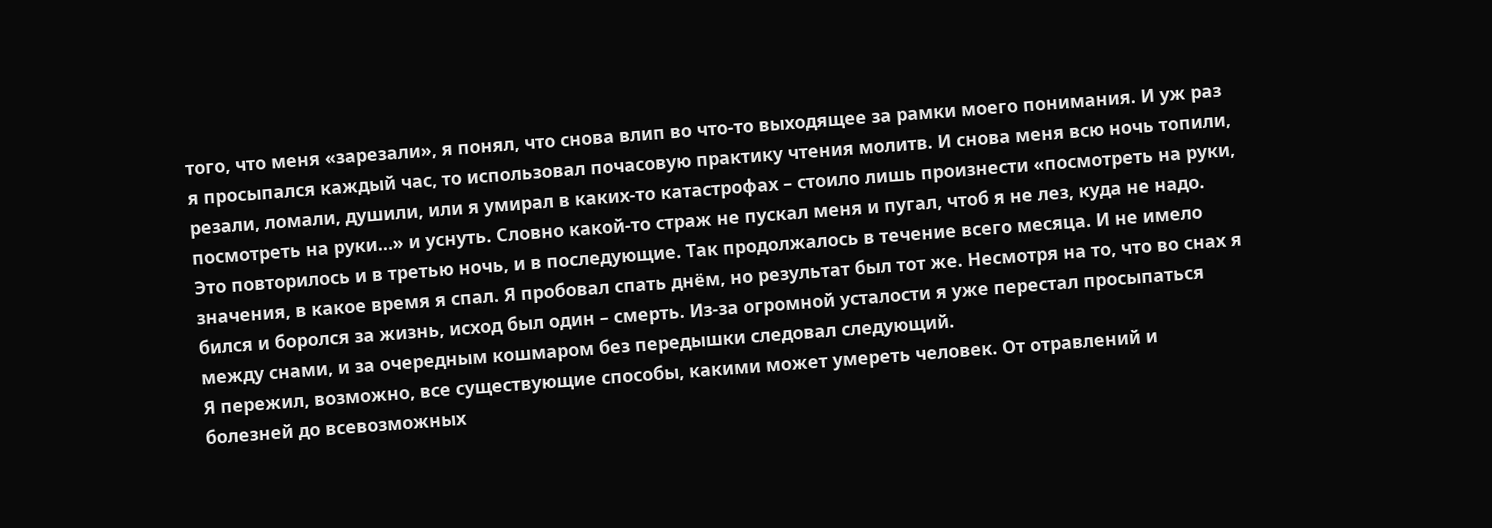того, что меня «зарезали», я понял, что снова влип во что-то выходящее за рамки моего понимания. И уж раз я просыпался каждый час, то использовал почасовую практику чтения молитв. И снова меня всю ночь топили, резали, ломали, душили, или я умирал в каких-то катастрофах – стоило лишь произнести «посмотреть на руки, посмотреть на руки…» и уснуть. Словно какой-то страж не пускал меня и пугал, чтоб я не лез, куда не надо.
Это повторилось и в третью ночь, и в последующие. Так продолжалось в течение всего месяца. И не имело значения, в какое время я спал. Я пробовал спать днём, но результат был тот же. Несмотря на то, что во снах я бился и боролся за жизнь, исход был один – смерть. Из-за огромной усталости я уже перестал просыпаться между снами, и за очередным кошмаром без передышки следовал следующий.
Я пережил, возможно, все существующие способы, какими может умереть человек. От отравлений и болезней до всевозможных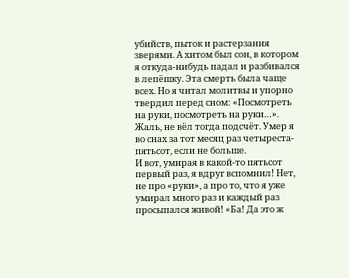убийств, пыток и растерзания зверями. А хитом был сон, в котором я откуда-нибудь падал и разбивался в лепёшку. Эта смерть была чаще всех. Но я читал молитвы и упорно твердил перед сном: «Посмотреть на руки, посмотреть на руки…». Жаль, не вёл тогда подсчёт. Умер я во снах за тот месяц раз четыреста-пятьсот, если не больше.
И вот, умирая в какой-то пятьсот первый раз, я вдруг вспомнил! Нет, не про «руки», а про то, что я уже умирал много раз и каждый раз просыпался живой! «Ба! Да это ж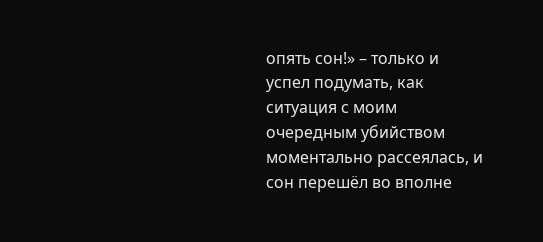опять сон!» – только и успел подумать, как ситуация с моим очередным убийством моментально рассеялась, и сон перешёл во вполне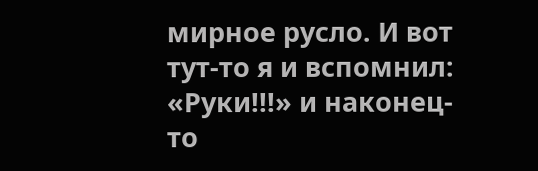мирное русло. И вот тут-то я и вспомнил: «Руки!!!» и наконец-то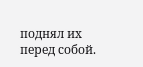поднял их перед собой.